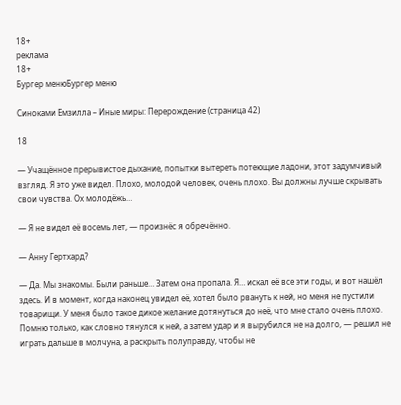18+
реклама
18+
Бургер менюБургер меню

Синоками Емзилла – Иные миры: Перерождение (страница 42)

18

— Учащённое прерывистое дыхание, попытки вытереть потеющие ладони, этот задумчивый взгляд. Я это уже видел. Плохо, молодой человек, очень плохо. Вы должны лучше скрывать свои чувства. Ох молодёжь…

— Я не видел её восемь лет, — произнёс я обречённо.

— Анну Гертхард?

— Да. Мы знакомы. Были раньше… Затем она пропала. Я… искал её все эти годы, и вот нашёл здесь. И в момент, когда наконец увидел её, хотел было рвануть к ней, но меня не пустили товарищи. У меня было такое дикое желание дотянуться до неё, что мне стало очень плохо. Помню только, как словно тянулся к ней, а затем удар и я вырубился не на долго, — решил не играть дальше в молчуна, а раскрыть полуправду, чтобы не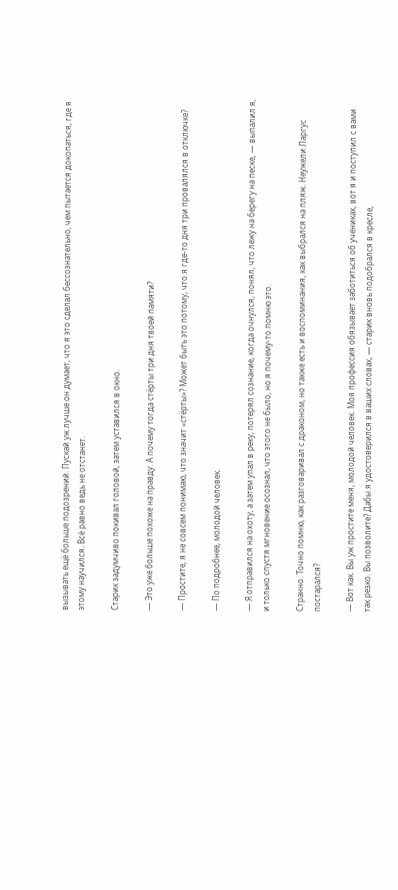вызывать ещё больше подозрений. Пускай уж лучше он думает, что я это сделал бессознательно, чем пытается докопаться, где я этому научился. Всё равно ведь не отстанет.

Старик задумчиво покивал головой, затем уставился в окно.

— Это уже больше похоже на правду. А почему тогда стёрты три дня твоей памяти?

— Простите, я не совсем понимаю, что значит «стёрты»? Может быть это потому, что я где-то дня три провалялся в отключке?

— По подробнее, молодой человек.

— Я отправился на охоту, а затем упал в реку, потерял сознание, когда очнулся, понял, что лежу на берегу на песке, — выпалил я, и только спустя мгновение осознал, что этого не было, но я почему-то помню это.

Странно. Точно помню, как разговаривал с драконом, но также есть и воспоминания, как выбрался на пляж. Неужели Ларгус постарался?

— Вот как. Вы уж простите меня, молодой человек. Моя профессия обязывает заботиться об учениках, вот я и поступил с вами так резко. Вы позволите? Дабы я удостоверился в ваших словах, — старик вновь подобрался в кресле,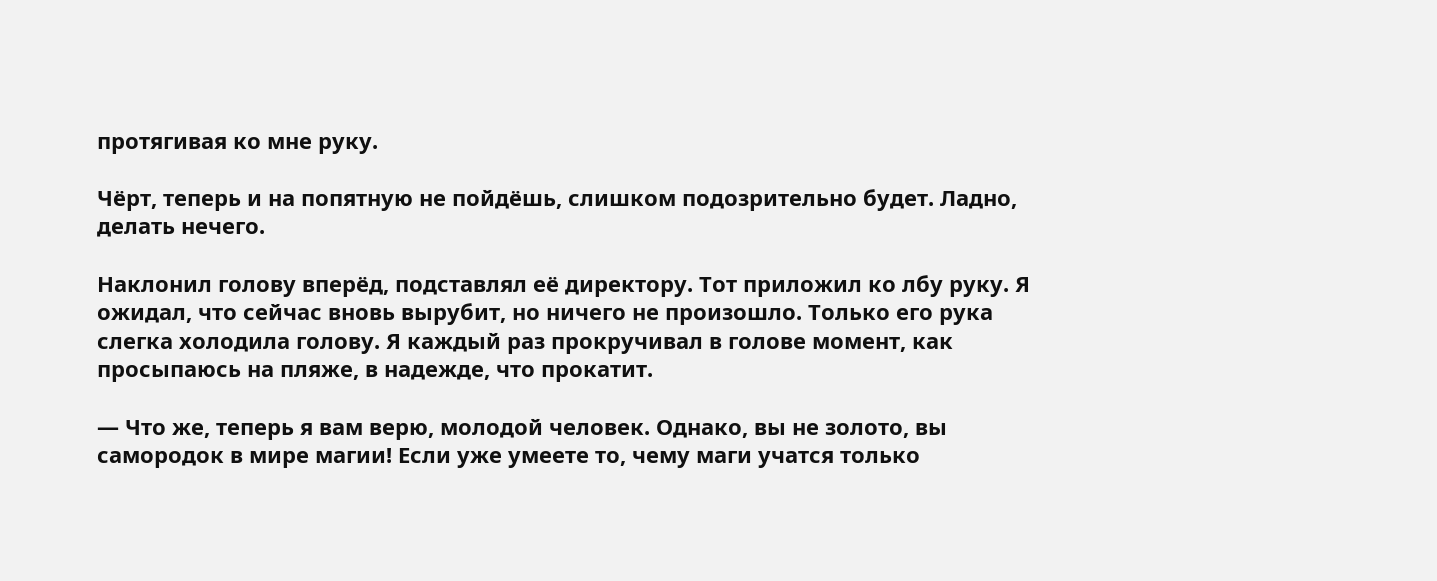протягивая ко мне руку.

Чёрт, теперь и на попятную не пойдёшь, слишком подозрительно будет. Ладно, делать нечего.

Наклонил голову вперёд, подставлял её директору. Тот приложил ко лбу руку. Я ожидал, что сейчас вновь вырубит, но ничего не произошло. Только его рука слегка холодила голову. Я каждый раз прокручивал в голове момент, как просыпаюсь на пляже, в надежде, что прокатит.

— Что же, теперь я вам верю, молодой человек. Однако, вы не золото, вы самородок в мире магии! Если уже умеете то, чему маги учатся только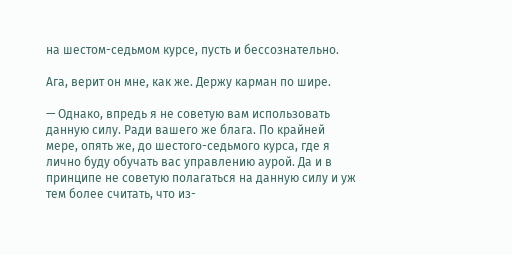на шестом-седьмом курсе, пусть и бессознательно.

Ага, верит он мне, как же. Держу карман по шире.

— Однако, впредь я не советую вам использовать данную силу. Ради вашего же блага. По крайней мере, опять же, до шестого-седьмого курса, где я лично буду обучать вас управлению аурой. Да и в принципе не советую полагаться на данную силу и уж тем более считать, что из-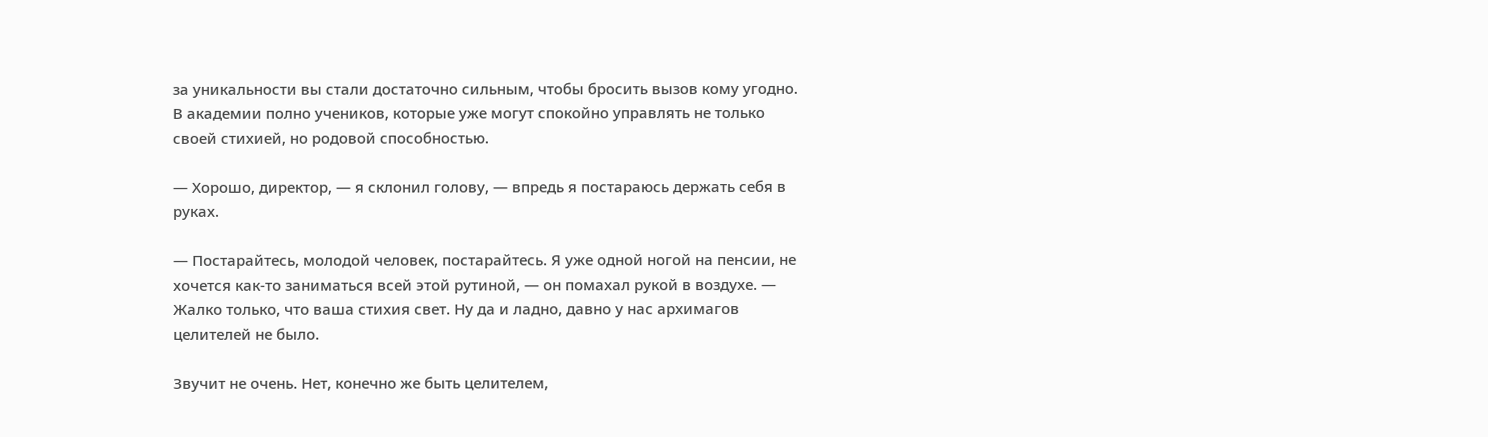за уникальности вы стали достаточно сильным, чтобы бросить вызов кому угодно. В академии полно учеников, которые уже могут спокойно управлять не только своей стихией, но родовой способностью.

— Хорошо, директор, — я склонил голову, — впредь я постараюсь держать себя в руках.

— Постарайтесь, молодой человек, постарайтесь. Я уже одной ногой на пенсии, не хочется как-то заниматься всей этой рутиной, — он помахал рукой в воздухе. — Жалко только, что ваша стихия свет. Ну да и ладно, давно у нас архимагов целителей не было.

Звучит не очень. Нет, конечно же быть целителем,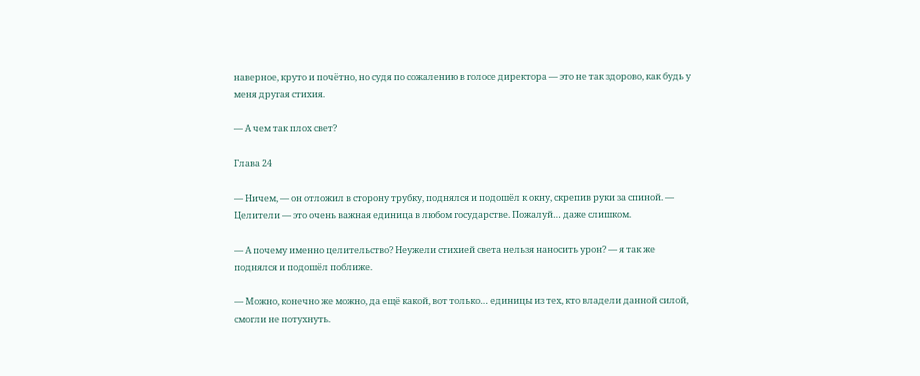наверное, круто и почётно, но судя по сожалению в голосе директора — это не так здорово, как будь у меня другая стихия.

— А чем так плох свет?

Глава 24

— Ничем, — он отложил в сторону трубку, поднялся и подошёл к окну, скрепив руки за спиной. — Целители — это очень важная единица в любом государстве. Пожалуй… даже слишком.

— А почему именно целительство? Неужели стихией света нельзя наносить урон? — я так же поднялся и подошёл поближе.

— Можно, конечно же можно, да ещё какой, вот только… единицы из тех, кто владели данной силой, смогли не потухнуть.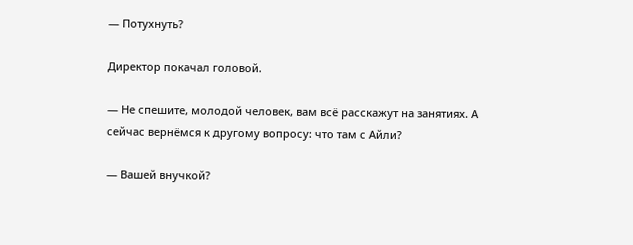— Потухнуть?

Директор покачал головой.

— Не спешите, молодой человек, вам всё расскажут на занятиях. А сейчас вернёмся к другому вопросу: что там с Айли?

— Вашей внучкой?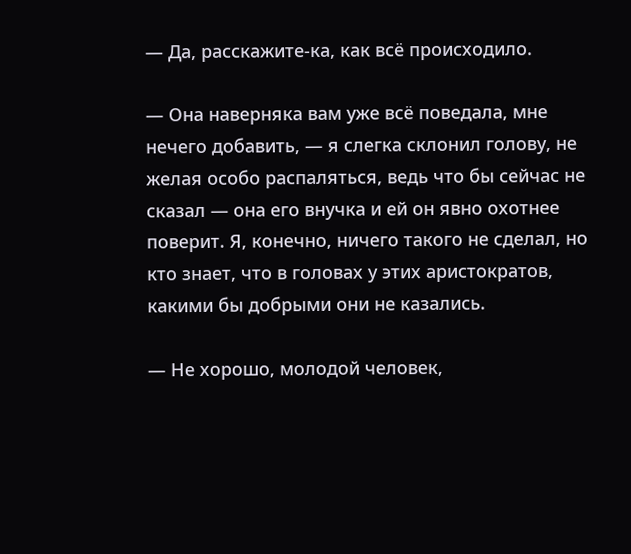— Да, расскажите-ка, как всё происходило.

— Она наверняка вам уже всё поведала, мне нечего добавить, — я слегка склонил голову, не желая особо распаляться, ведь что бы сейчас не сказал — она его внучка и ей он явно охотнее поверит. Я, конечно, ничего такого не сделал, но кто знает, что в головах у этих аристократов, какими бы добрыми они не казались.

— Не хорошо, молодой человек,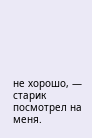не хорошо, — старик посмотрел на меня.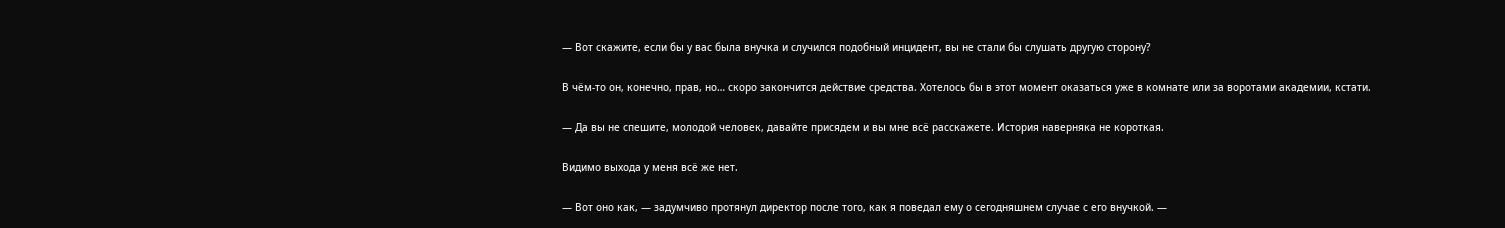— Вот скажите, если бы у вас была внучка и случился подобный инцидент, вы не стали бы слушать другую сторону?

В чём-то он, конечно, прав, но… скоро закончится действие средства. Хотелось бы в этот момент оказаться уже в комнате или за воротами академии, кстати.

— Да вы не спешите, молодой человек, давайте присядем и вы мне всё расскажете. История наверняка не короткая.

Видимо выхода у меня всё же нет.

— Вот оно как, — задумчиво протянул директор после того, как я поведал ему о сегодняшнем случае с его внучкой. —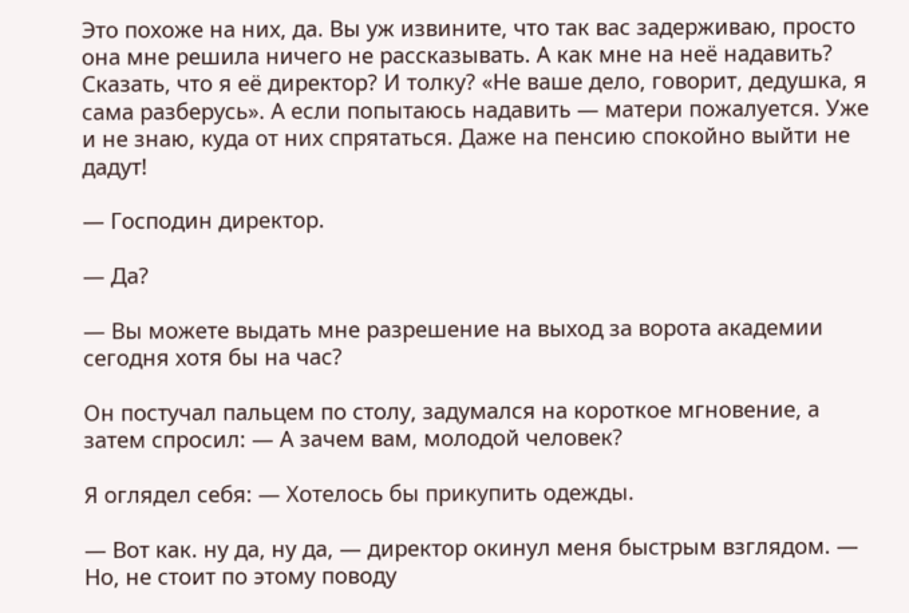Это похоже на них, да. Вы уж извините, что так вас задерживаю, просто она мне решила ничего не рассказывать. А как мне на неё надавить? Сказать, что я её директор? И толку? «Не ваше дело, говорит, дедушка, я сама разберусь». А если попытаюсь надавить — матери пожалуется. Уже и не знаю, куда от них спрятаться. Даже на пенсию спокойно выйти не дадут!

— Господин директор.

— Да?

— Вы можете выдать мне разрешение на выход за ворота академии сегодня хотя бы на час?

Он постучал пальцем по столу, задумался на короткое мгновение, а затем спросил: — А зачем вам, молодой человек?

Я оглядел себя: — Хотелось бы прикупить одежды.

— Вот как. ну да, ну да, — директор окинул меня быстрым взглядом. — Но, не стоит по этому поводу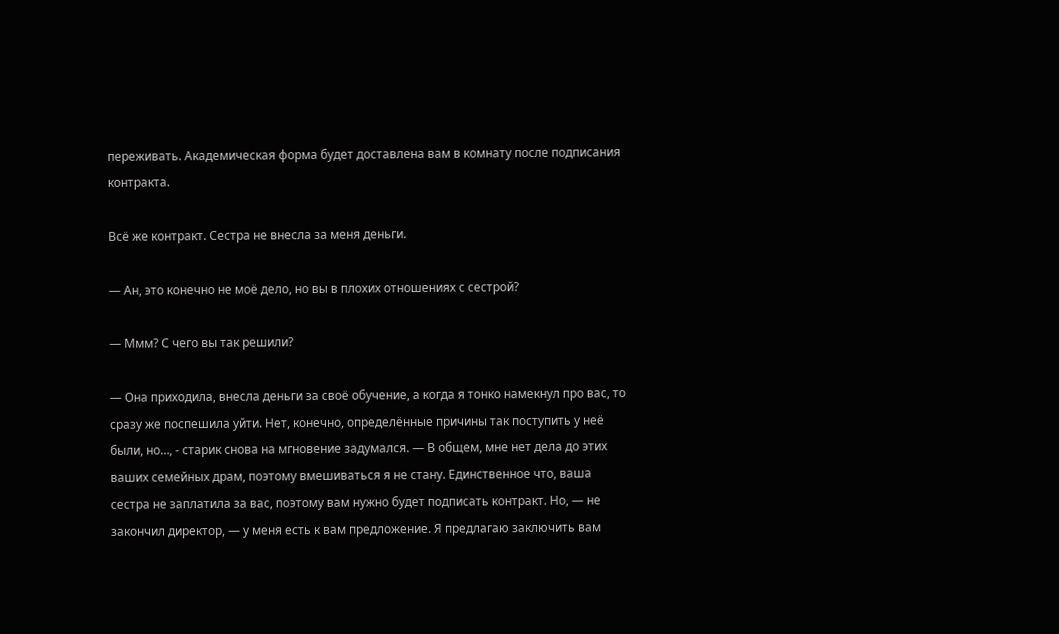переживать. Академическая форма будет доставлена вам в комнату после подписания контракта.

Всё же контракт. Сестра не внесла за меня деньги.

— Ан, это конечно не моё дело, но вы в плохих отношениях с сестрой?

— Ммм? С чего вы так решили?

— Она приходила, внесла деньги за своё обучение, а когда я тонко намекнул про вас, то сразу же поспешила уйти. Нет, конечно, определённые причины так поступить у неё были, но…, - старик снова на мгновение задумался. — В общем, мне нет дела до этих ваших семейных драм, поэтому вмешиваться я не стану. Единственное что, ваша сестра не заплатила за вас, поэтому вам нужно будет подписать контракт. Но, — не закончил директор, — у меня есть к вам предложение. Я предлагаю заключить вам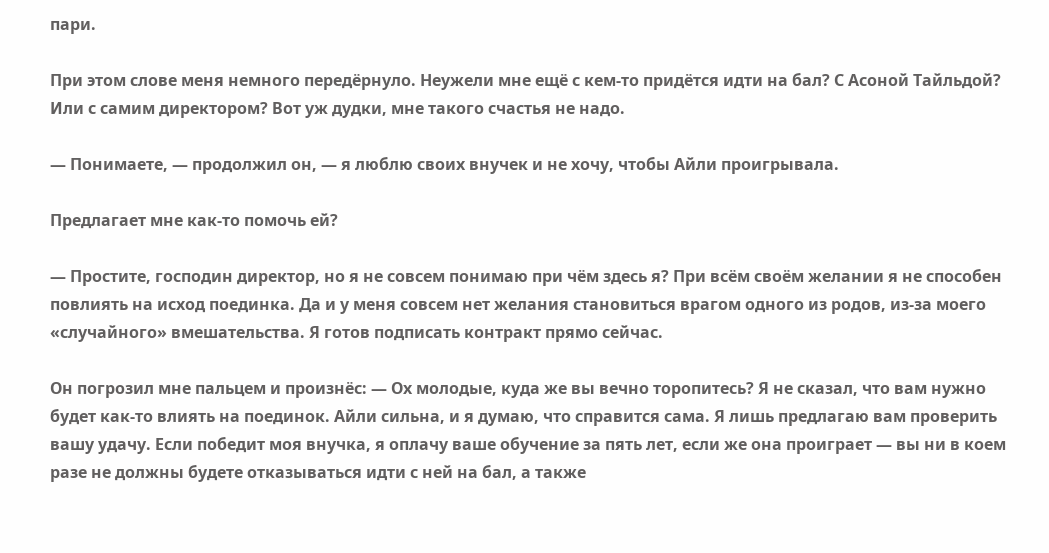пари.

При этом слове меня немного передёрнуло. Неужели мне ещё с кем-то придётся идти на бал? С Асоной Тайльдой? Или с самим директором? Вот уж дудки, мне такого счастья не надо.

— Понимаете, — продолжил он, — я люблю своих внучек и не хочу, чтобы Айли проигрывала.

Предлагает мне как-то помочь ей?

— Простите, господин директор, но я не совсем понимаю при чём здесь я? При всём своём желании я не способен повлиять на исход поединка. Да и у меня совсем нет желания становиться врагом одного из родов, из-за моего «случайного» вмешательства. Я готов подписать контракт прямо сейчас.

Он погрозил мне пальцем и произнёс: — Ох молодые, куда же вы вечно торопитесь? Я не сказал, что вам нужно будет как-то влиять на поединок. Айли сильна, и я думаю, что справится сама. Я лишь предлагаю вам проверить вашу удачу. Если победит моя внучка, я оплачу ваше обучение за пять лет, если же она проиграет — вы ни в коем разе не должны будете отказываться идти с ней на бал, а также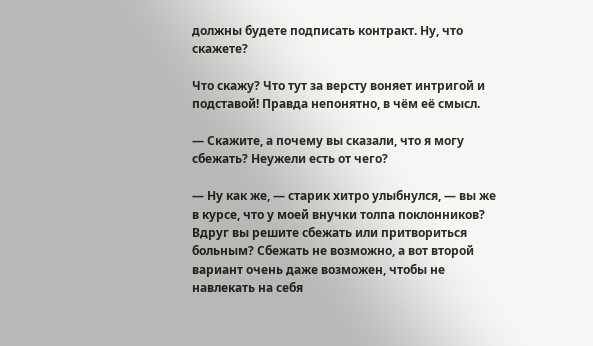должны будете подписать контракт. Ну, что скажете?

Что скажу? Что тут за версту воняет интригой и подставой! Правда непонятно, в чём её смысл.

— Скажите, а почему вы сказали, что я могу сбежать? Неужели есть от чего?

— Ну как же, — старик хитро улыбнулся, — вы же в курсе, что у моей внучки толпа поклонников? Вдруг вы решите сбежать или притвориться больным? Сбежать не возможно, а вот второй вариант очень даже возможен, чтобы не навлекать на себя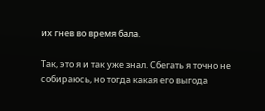их гнев во время бала.

Так, это я и так уже знал. Сбегать я точно не собираюсь, но тогда какая его выгода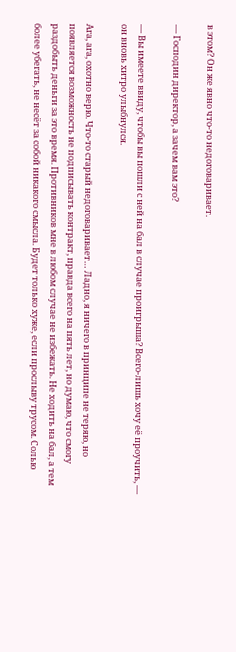в этом? Он же явно что-то недоговаривает.

— Господин директор, а зачем вам это?

— Вы имеете ввиду, чтобы вы пошли с ней на бал в случае проигрыша? Всего-лишь хочу её проучить, — он вновь хитро улыбнулся.

Ага, ага, охотно верю. Что-то старый недоговаривает… Ладно, я ничего в принципе не теряю, но появляется возможность не подписывать контракт, правда всего на пять лет, но думаю, что смогу раздобыть деньги за это время. Противников мне в любом случае не избежать. Не ходить на бал, а тем более убегать, не несёт за собой никакого смысла. Будет только хуже, если прослыву трусом. Солью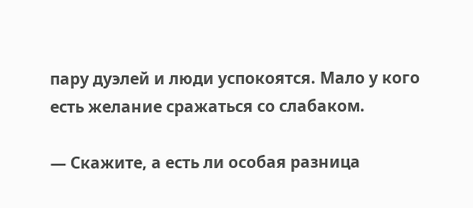пару дуэлей и люди успокоятся. Мало у кого есть желание сражаться со слабаком.

— Скажите, а есть ли особая разница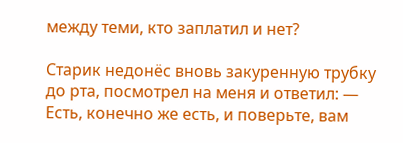между теми, кто заплатил и нет?

Старик недонёс вновь закуренную трубку до рта, посмотрел на меня и ответил: — Есть, конечно же есть, и поверьте, вам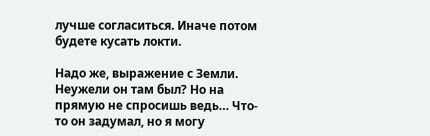лучше согласиться. Иначе потом будете кусать локти.

Надо же, выражение с Земли. Неужели он там был? Но на прямую не спросишь ведь… Что-то он задумал, но я могу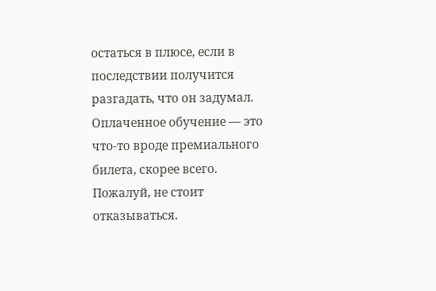остаться в плюсе, если в последствии получится разгадать, что он задумал. Оплаченное обучение — это что-то вроде премиального билета, скорее всего. Пожалуй, не стоит отказываться.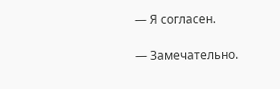— Я согласен.

— Замечательно.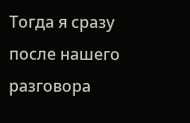Тогда я сразу после нашего разговора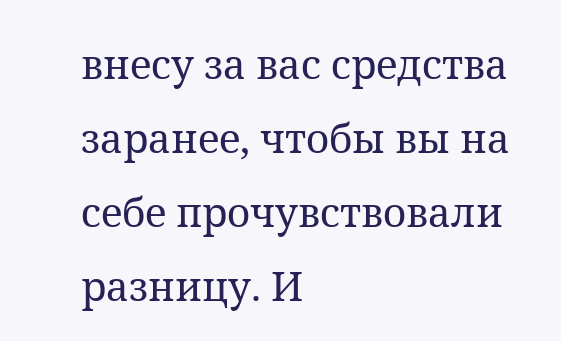внесу за вас средства заранее, чтобы вы на себе прочувствовали разницу. И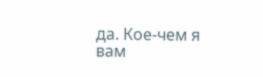да. Кое-чем я вам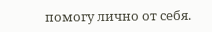помогу лично от себя.